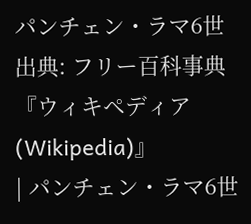パンチェン・ラマ6世
出典: フリー百科事典『ウィキペディア(Wikipedia)』
| パンチェン・ラマ6世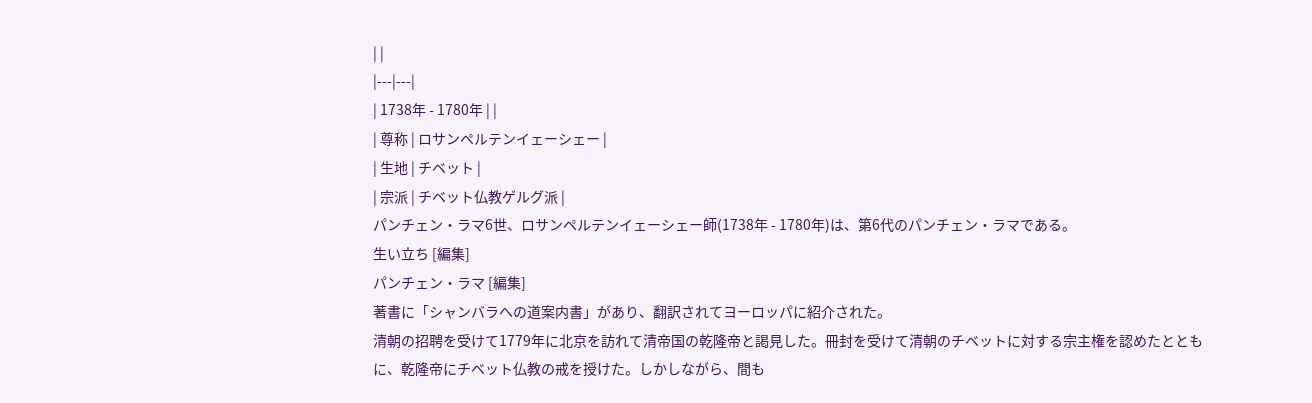| |
|---|---|
| 1738年 - 1780年 | |
| 尊称 | ロサンペルテンイェーシェー |
| 生地 | チベット |
| 宗派 | チベット仏教ゲルグ派 |
パンチェン・ラマ6世、ロサンペルテンイェーシェー師(1738年 - 1780年)は、第6代のパンチェン・ラマである。
生い立ち [編集]
パンチェン・ラマ [編集]
著書に「シャンバラへの道案内書」があり、翻訳されてヨーロッパに紹介された。
清朝の招聘を受けて1779年に北京を訪れて清帝国の乾隆帝と謁見した。冊封を受けて清朝のチベットに対する宗主権を認めたとともに、乾隆帝にチベット仏教の戒を授けた。しかしながら、間も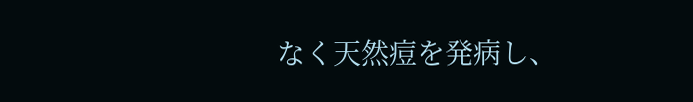なく天然痘を発病し、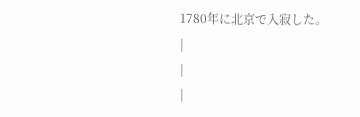1780年に北京で入寂した。
|
|
|